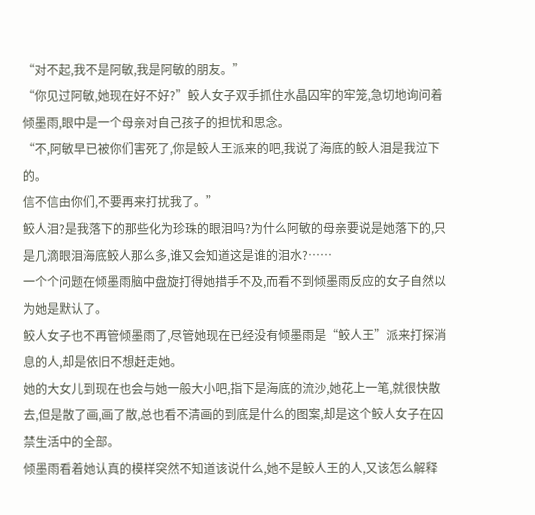“对不起,我不是阿敏,我是阿敏的朋友。”
“你见过阿敏,她现在好不好?”鲛人女子双手抓住水晶囚牢的牢笼,急切地询问着倾墨雨,眼中是一个母亲对自己孩子的担忧和思念。
“不,阿敏早已被你们害死了,你是鲛人王派来的吧,我说了海底的鲛人泪是我泣下的。
信不信由你们,不要再来打扰我了。”
鲛人泪?是我落下的那些化为珍珠的眼泪吗?为什么阿敏的母亲要说是她落下的,只是几滴眼泪海底鲛人那么多,谁又会知道这是谁的泪水?……
一个个问题在倾墨雨脑中盘旋打得她措手不及,而看不到倾墨雨反应的女子自然以为她是默认了。
鲛人女子也不再管倾墨雨了,尽管她现在已经没有倾墨雨是“鲛人王”派来打探消息的人,却是依旧不想赶走她。
她的大女儿到现在也会与她一般大小吧,指下是海底的流沙,她花上一笔,就很快散去,但是散了画,画了散,总也看不清画的到底是什么的图案,却是这个鲛人女子在囚禁生活中的全部。
倾墨雨看着她认真的模样突然不知道该说什么,她不是鲛人王的人,又该怎么解释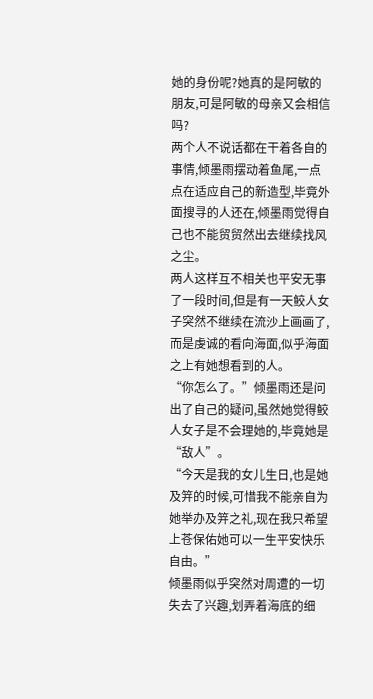她的身份呢?她真的是阿敏的朋友,可是阿敏的母亲又会相信吗?
两个人不说话都在干着各自的事情,倾墨雨摆动着鱼尾,一点点在适应自己的新造型,毕竟外面搜寻的人还在,倾墨雨觉得自己也不能贸贸然出去继续找风之尘。
两人这样互不相关也平安无事了一段时间,但是有一天鲛人女子突然不继续在流沙上画画了,而是虔诚的看向海面,似乎海面之上有她想看到的人。
“你怎么了。”倾墨雨还是问出了自己的疑问,虽然她觉得鲛人女子是不会理她的,毕竟她是“敌人”。
“今天是我的女儿生日,也是她及笄的时候,可惜我不能亲自为她举办及笄之礼,现在我只希望上苍保佑她可以一生平安快乐自由。”
倾墨雨似乎突然对周遭的一切失去了兴趣,划弄着海底的细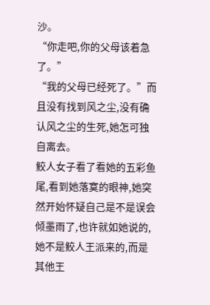沙。
“你走吧,你的父母该着急了。”
“我的父母已经死了。”而且没有找到风之尘,没有确认风之尘的生死,她怎可独自离去。
鲛人女子看了看她的五彩鱼尾,看到她落寞的眼神,她突然开始怀疑自己是不是误会倾墨雨了,也许就如她说的,她不是鲛人王派来的,而是其他王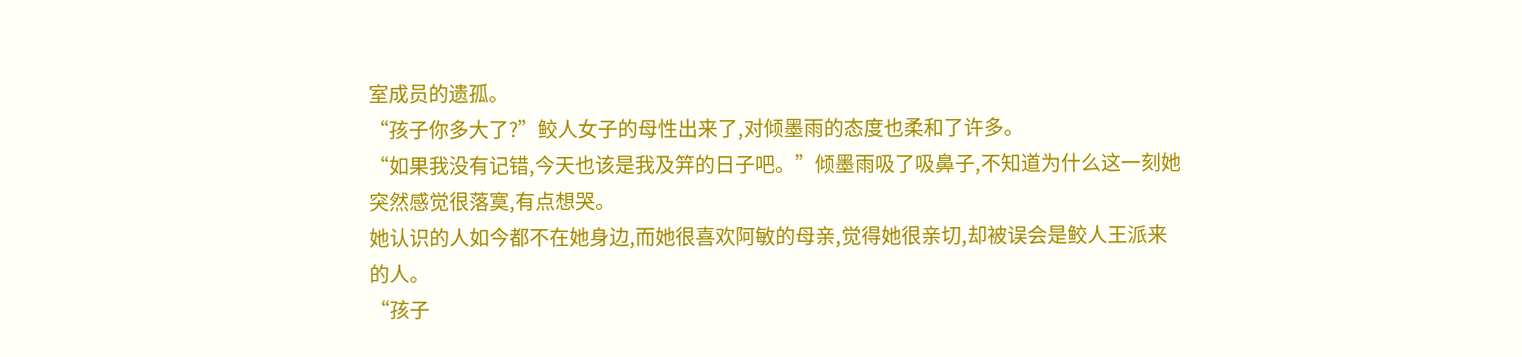室成员的遗孤。
“孩子你多大了?”鲛人女子的母性出来了,对倾墨雨的态度也柔和了许多。
“如果我没有记错,今天也该是我及笄的日子吧。”倾墨雨吸了吸鼻子,不知道为什么这一刻她突然感觉很落寞,有点想哭。
她认识的人如今都不在她身边,而她很喜欢阿敏的母亲,觉得她很亲切,却被误会是鲛人王派来的人。
“孩子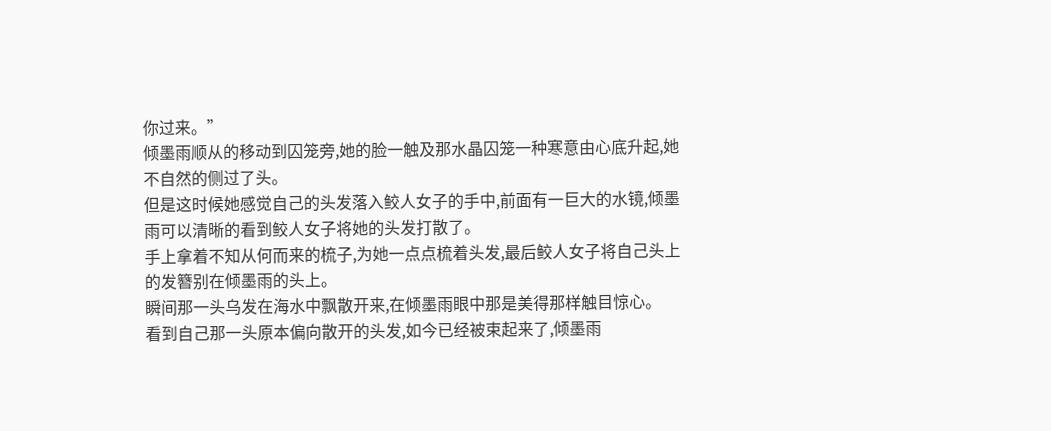你过来。”
倾墨雨顺从的移动到囚笼旁,她的脸一触及那水晶囚笼一种寒意由心底升起,她不自然的侧过了头。
但是这时候她感觉自己的头发落入鲛人女子的手中,前面有一巨大的水镜,倾墨雨可以清晰的看到鲛人女子将她的头发打散了。
手上拿着不知从何而来的梳子,为她一点点梳着头发,最后鲛人女子将自己头上的发簪别在倾墨雨的头上。
瞬间那一头乌发在海水中飘散开来,在倾墨雨眼中那是美得那样触目惊心。
看到自己那一头原本偏向散开的头发,如今已经被束起来了,倾墨雨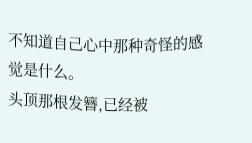不知道自己心中那种奇怪的感觉是什么。
头顶那根发簪,已经被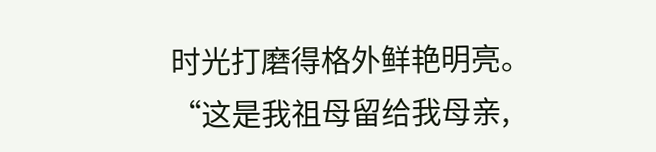时光打磨得格外鲜艳明亮。
“这是我祖母留给我母亲,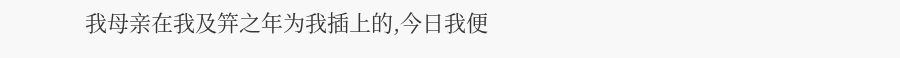我母亲在我及笄之年为我插上的,今日我便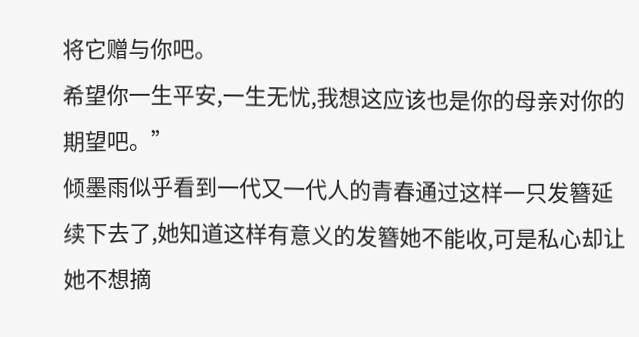将它赠与你吧。
希望你一生平安,一生无忧,我想这应该也是你的母亲对你的期望吧。”
倾墨雨似乎看到一代又一代人的青春通过这样一只发簪延续下去了,她知道这样有意义的发簪她不能收,可是私心却让她不想摘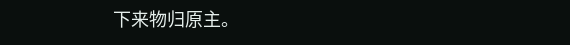下来物归原主。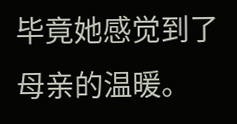毕竟她感觉到了母亲的温暖。